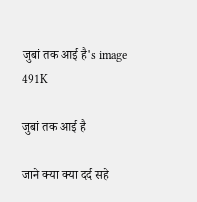जुबां तक आई है's image
491K

जुबां तक आई है

जाने क्या क्या दर्द सहे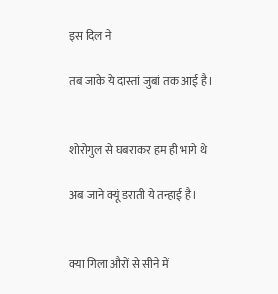इस दिल ने

तब जाके ये दास्तां जुबां तक आई है।


शोरोगुल से घबराकर हम ही भागे थे

अब जाने क्यूं डराती ये तन्हाई है।


क्या गिला औरों से सीने में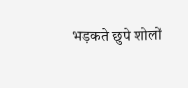भड़कते छुपे शोलों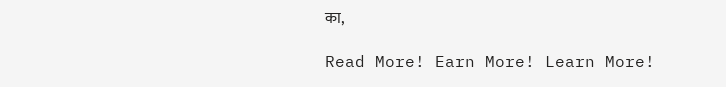का,

Read More! Earn More! Learn More!